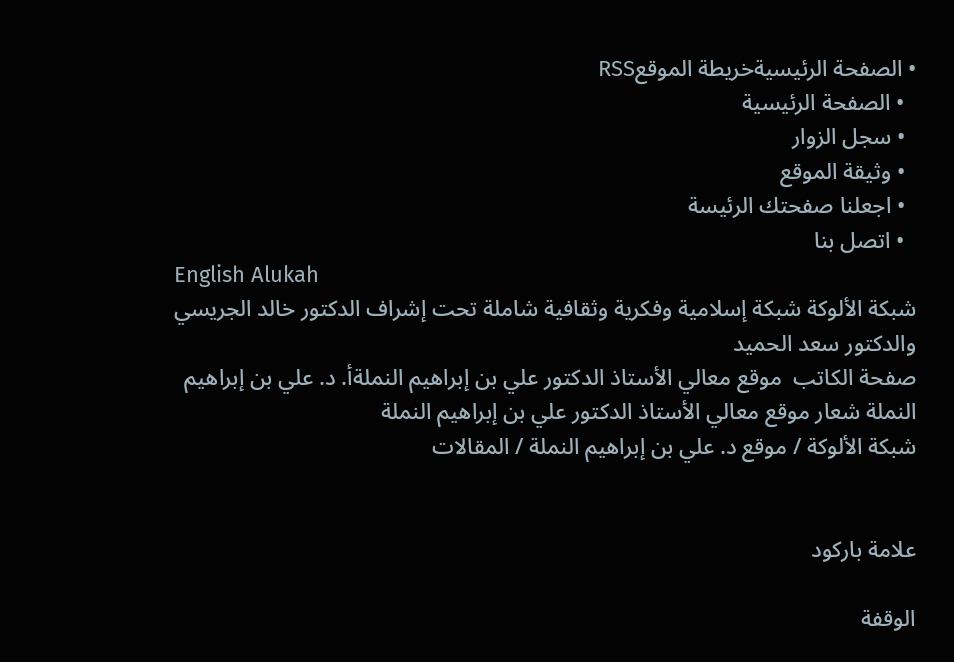• الصفحة الرئيسيةخريطة الموقعRSS
  • الصفحة الرئيسية
  • سجل الزوار
  • وثيقة الموقع
  • اجعلنا صفحتك الرئيسة
  • اتصل بنا
English Alukah
شبكة الألوكة شبكة إسلامية وفكرية وثقافية شاملة تحت إشراف الدكتور خالد الجريسي والدكتور سعد الحميد
صفحة الكاتب  موقع معالي الأستاذ الدكتور علي بن إبراهيم النملةأ. د. علي بن إبراهيم النملة شعار موقع معالي الأستاذ الدكتور علي بن إبراهيم النملة
شبكة الألوكة / موقع د. علي بن إبراهيم النملة / المقالات


علامة باركود

الوقفة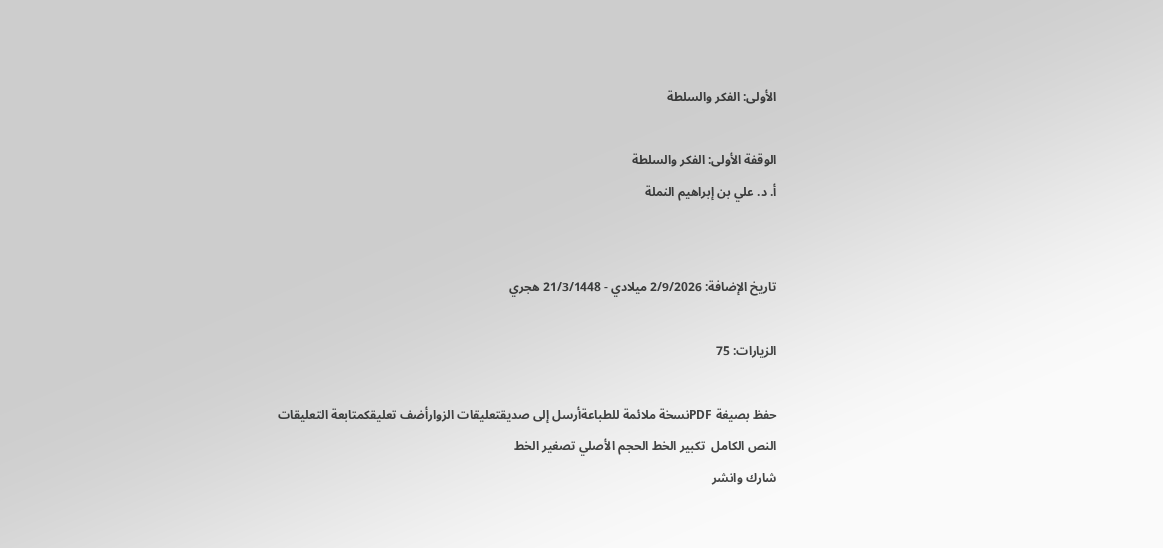الأولى: الفكر والسلطة

الوقفة الأولى: الفكر والسلطة
أ. د. علي بن إبراهيم النملة


تاريخ الإضافة: 2/9/2026 ميلادي - 21/3/1448 هجري

الزيارات: 75

حفظ بصيغة PDFنسخة ملائمة للطباعةأرسل إلى صديقتعليقات الزوارأضف تعليقكمتابعة التعليقات
النص الكامل  تكبير الخط الحجم الأصلي تصغير الخط
شارك وانشر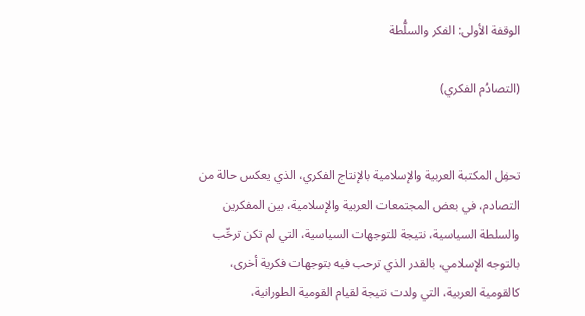الوقفة الأولى: الفكر والسلُّطة

(التصادُم الفكري)


تحفِل المكتبة العربية والإسلامية بالإنتاج الفكري، الذي يعكس حالة من التصادم، في بعض المجتمعات العربية والإسلامية، بين المفكرين والسلطة السياسية، نتيجة للتوجهات السياسية، التي لم تكن ترحِّب بالتوجه الإسلامي، بالقدر الذي ترحب فيه بتوجهات فكرية أخرى، كالقومية العربية، التي ولدت نتيجة لقيام القومية الطورانية،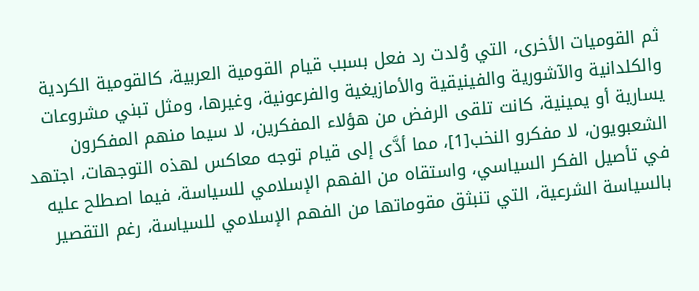ثم القوميات الأخرى، التي وُلدت رد فعل بسبب قيام القومية العربية، كالقومية الكردية والكلدانية والآشورية والفينيقية والأمازيغية والفرعونية، وغيرها، ومثل تبني مشروعات يسارية أو يمينية، كانت تلقى الرفض من هؤلاء المفكرين، لا سيما منهم المفكرون الشعبويون، لا مفكرو النخب[1]، مما أدَّى إلى قيام توجه معاكس لهذه التوجهات، اجتهد في تأصيل الفكر السياسي، واستقاه من الفهم الإسلامي للسياسة، فيما اصطلح عليه بالسياسة الشرعية، التي تنبثق مقوماتها من الفهم الإسلامي للسياسة، رغم التقصير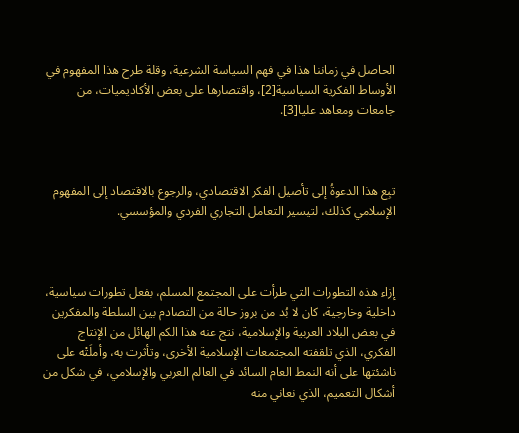الحاصل في زماننا هذا في فهم السياسة الشرعية، وقلة طرح هذا المفهوم في الأوساط الفكرية السياسية[2]، واقتصارها على بعض الأكاديميات، من جامعات ومعاهد عليا[3].



تبِع هذا الدعوةُ إلى تأصيل الفكر الاقتصادي، والرجوع بالاقتصاد إلى المفهوم الإسلامي كذلك، لتيسير التعامل التجاري الفردي والمؤسسي.



إزاء هذه التطورات التي طرأت على المجتمع المسلم، بفعل تطورات سياسية، داخلية وخارجية، كان لا بُد من بروز حالة من التصادم بين السلطة والمفكرين في بعض البلاد العربية والإسلامية، نتج عنه هذا الكم الهائل من الإنتاج الفكري، الذي تلقفته المجتمعات الإسلامية الأخرى، وتأثرت به، وأملَتْه على ناشئتها على أنه النمط العام السائد في العالم العربي والإسلامي، في شكل من أشكال التعميم، الذي نعاني منه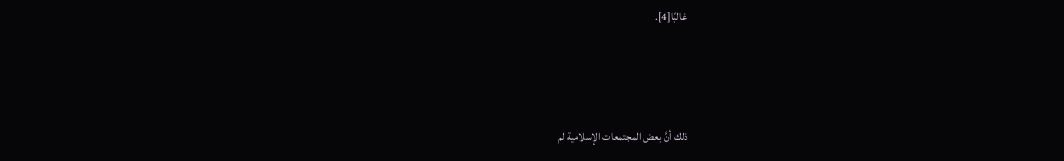غالبًا[4].



ذلك أنَّ بعض المجتمعات الإسلامية لم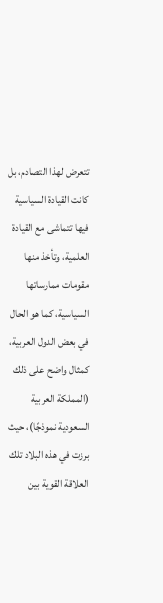تتعرض لهذا التصادم، بل كانت القيادة السياسية فيها تتماشى مع القيادة العلمية، وتأخذ منها مقومات ممارساتها السياسية، كما هو الحال في بعض الدول العربية، كمثال واضح على ذلك (المملكة العربية السعودية نموذجًا)، حيث برزت في هذه البلاد تلك العلاقة القوية بين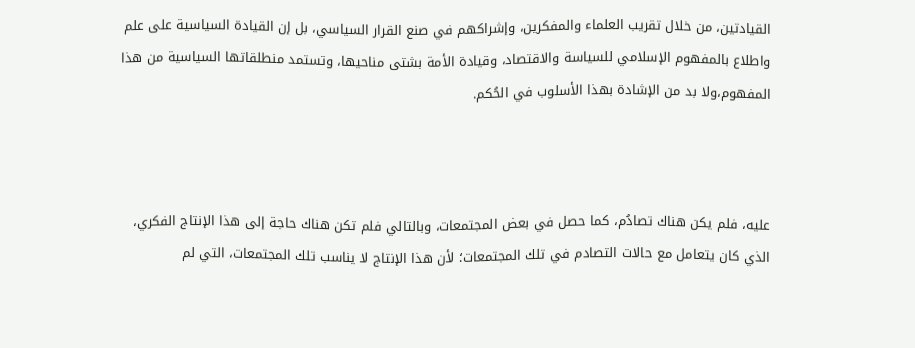القيادتين، من خلال تقريب العلماء والمفكرين، وإشراكهم في صنع القرار السياسي، بل إن القيادة السياسية على علم واطلاع بالمفهوم الإسلامي للسياسة والاقتصاد، وقيادة الأمة بشتى مناحيها، وتستمد منطلقاتها السياسية من هذا المفهوم،ولا بد من الإشادة بهذا الأسلوب في الحُكم.



عليه، فلم يكن هناك تصادُم، كما حصل في بعض المجتمعات، وبالتالي فلم تكن هناك حاجة إلى هذا الإنتاج الفكري، الذي كان يتعامل مع حالات التصادم في تلك المجتمعات؛ لأن هذا الإنتاج لا يناسب تلك المجتمعات، التي لم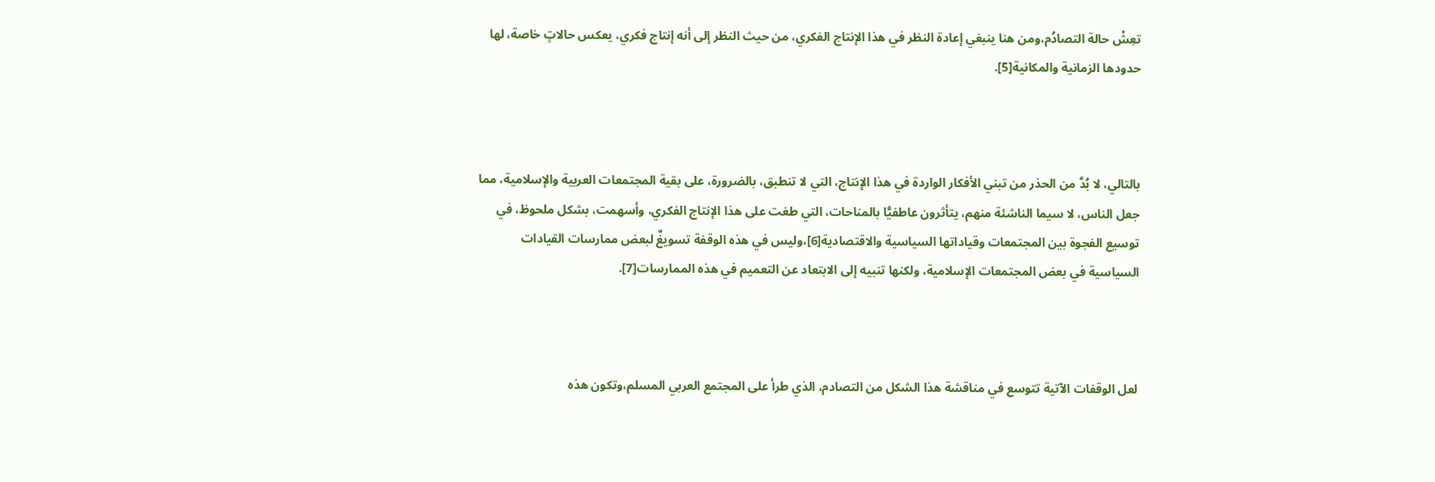تعِشْ حالة التصادُم،ومن هنا ينبغي إعادة النظر في هذا الإنتاج الفكري، من حيث النظر إلى أنه إنتاج فكري، يعكس حالاتٍ خاصة، لها حدودها الزمانية والمكانية[5].



بالتالي، لا بُدَّ من الحذر من تبني الأفكار الواردة في هذا الإنتاج، التي لا تنطبق، بالضرورة، على بقية المجتمعات العربية والإسلامية، مما جعل الناس، لا سيما الناشئة منهم، يتأثرون عاطفيًّا بالمناحات، التي طغت على هذا الإنتاج الفكري، وأسهمت، بشكل ملحوظ، في توسيع الفجوة بين المجتمعات وقياداتها السياسية والاقتصادية[6]،وليس في هذه الوقفة تسويغٌ لبعض ممارسات القيادات السياسية في بعض المجتمعات الإسلامية، ولكنها تنبيه إلى الابتعاد عن التعميم في هذه الممارسات[7].



لعل الوقفات الآتية تتوسع في مناقشة هذا الشكل من التصادم، الذي طرأ على المجتمع العربي المسلم،وتكون هذه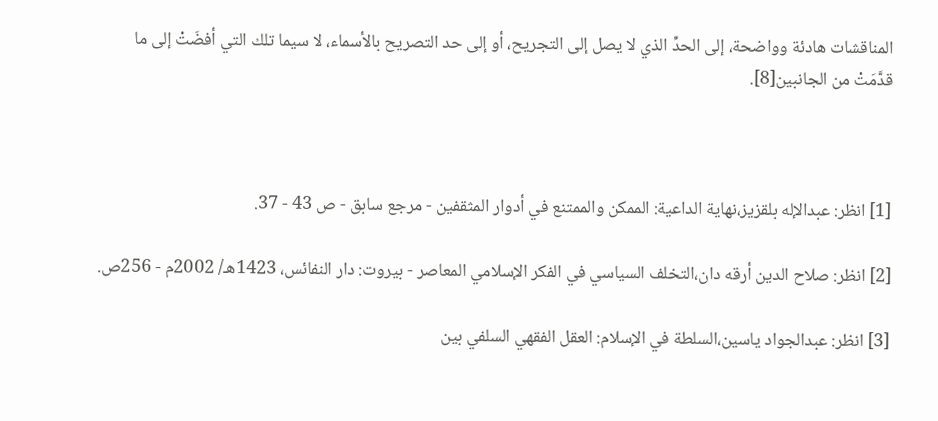المناقشات هادئة وواضحة، إلى الحدِّ الذي لا يصل إلى التجريح، أو إلى حد التصريح بالأسماء، لا سيما تلك التي أفضَتْ إلى ما قدَّمَتْ من الجانبين[8].



[1] انظر: عبدالإله بلقزيز،نهاية الداعية: الممكن والممتنع في أدوار المثقفين - مرجع سابق - ص 43 - 37.

[2] انظر: صلاح الدين أرقه دان،التخلف السياسي في الفكر الإسلامي المعاصر - بيروت: دار النفائس، 1423هـ/ 2002م - 256ص.

[3] انظر: عبدالجواد ياسين،السلطة في الإسلام: العقل الفقهي السلفي بين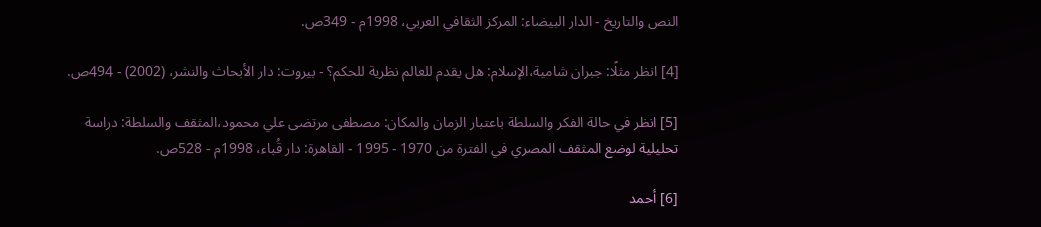النص والتاريخ - الدار البيضاء: المركز الثقافي العربي، 1998م - 349ص.

[4] انظر مثلًا: جبران شامية،الإسلام: هل يقدم للعالم نظرية للحكم؟ - بيروت: دار الأبحاث والنشر، (2002) - 494ص.

[5] انظر في حالة الفكر والسلطة باعتبار الزمان والمكان: مصطفى مرتضى علي محمود،المثقف والسلطة: دراسة تحليلية لوضع المثقف المصري في الفترة من 1970 - 1995 - القاهرة: دار قُباء، 1998م - 528ص.

[6] أحمد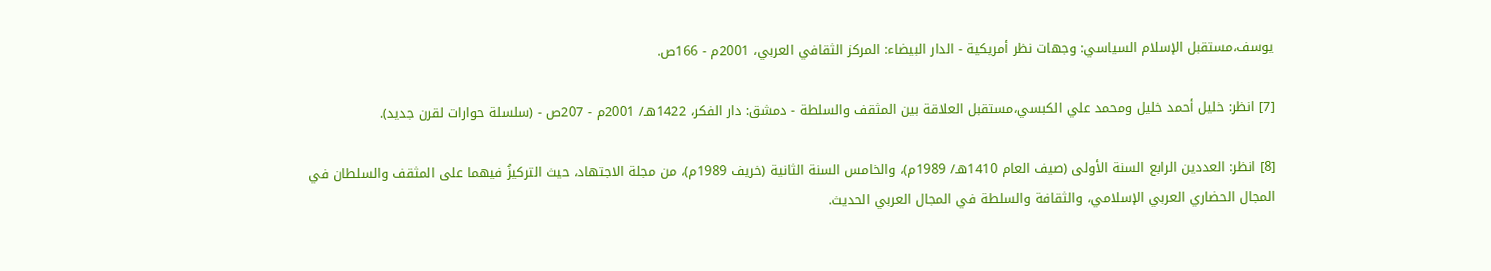يوسف،مستقبل الإسلام السياسي: وجهات نظر أمريكية - الدار البيضاء: المركز الثقافي العربي، 2001م - 166ص.

[7] انظر: خليل أحمد خليل ومحمد علي الكبسي،مستقبل العلاقة بين المثقف والسلطة - دمشق: دار الفكر، 1422هـ/ 2001م - 207ص - (سلسلة حوارات لقرن جديد).

[8] انظر: العددين الرابع السنة الأولى (صيف العام 1410هـ/ 1989م)، والخامس السنة الثانية (خريف 1989م)، من مجلة الاجتهاد، حيث التركيزُ فيهما على المثقف والسلطان في المجال الحضاري العربي الإسلامي، والثقافة والسلطة في المجال العربي الحديث.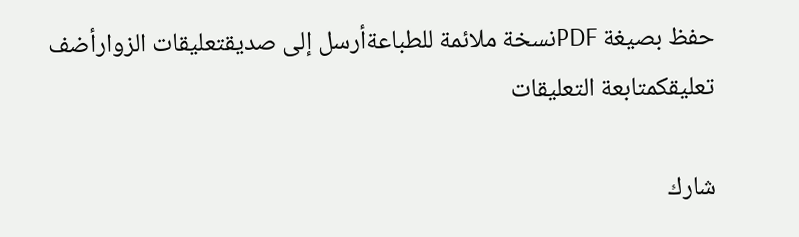حفظ بصيغة PDFنسخة ملائمة للطباعةأرسل إلى صديقتعليقات الزوارأضف تعليقكمتابعة التعليقات

شارك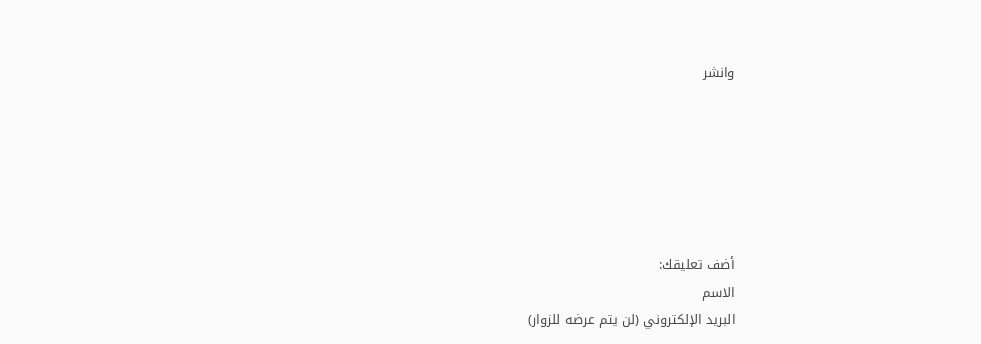وانشر






أضف تعليقك:
الاسم
البريد الإلكتروني (لن يتم عرضه للزوار)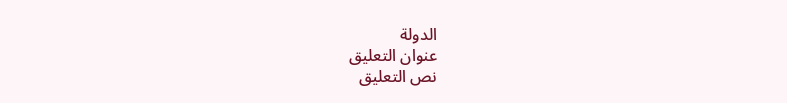الدولة
عنوان التعليق
نص التعليق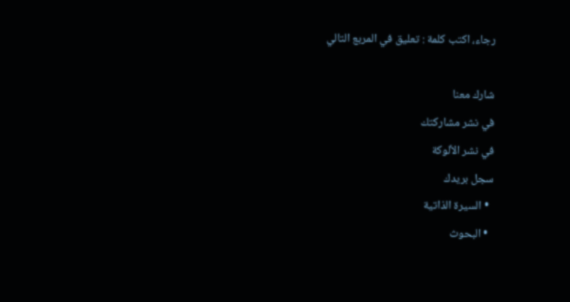رجاء، اكتب كلمة : تعليق في المربع التالي

شارك معنا
في نشر مشاركتك
في نشر الألوكة
سجل بريدك
  • السيرة الذاتية
  • البحوث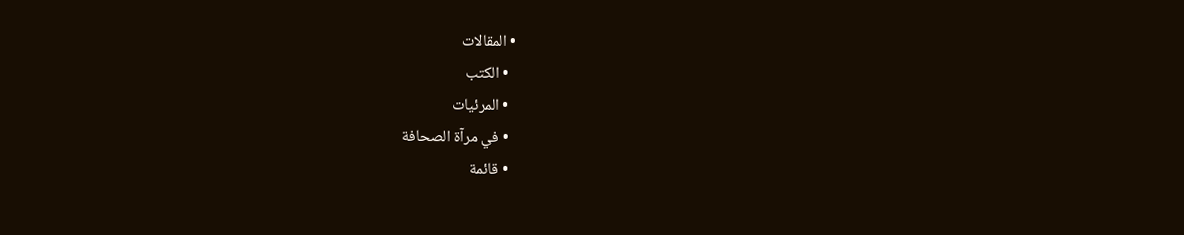• المقالات
  • الكتب
  • المرئيات
  • في مرآة الصحافة
  • قائمة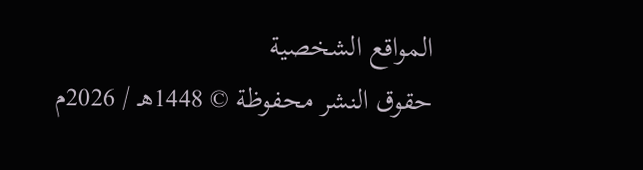المواقع الشخصية
حقوق النشر محفوظة © 1448هـ / 2026م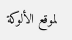لموقع الألوكة